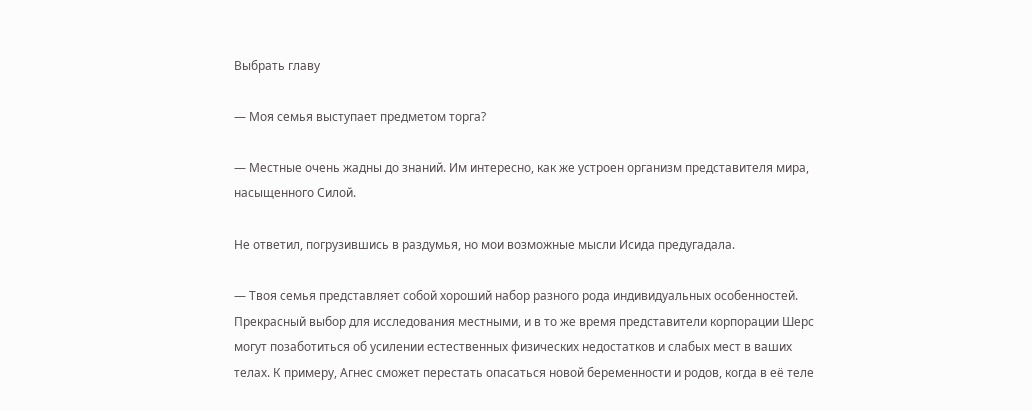Выбрать главу

— Моя семья выступает предметом торга?

— Местные очень жадны до знаний. Им интересно, как же устроен организм представителя мира, насыщенного Силой.

Не ответил, погрузившись в раздумья, но мои возможные мысли Исида предугадала.

— Твоя семья представляет собой хороший набор разного рода индивидуальных особенностей. Прекрасный выбор для исследования местными, и в то же время представители корпорации Шерс могут позаботиться об усилении естественных физических недостатков и слабых мест в ваших телах. К примеру, Агнес сможет перестать опасаться новой беременности и родов, когда в её теле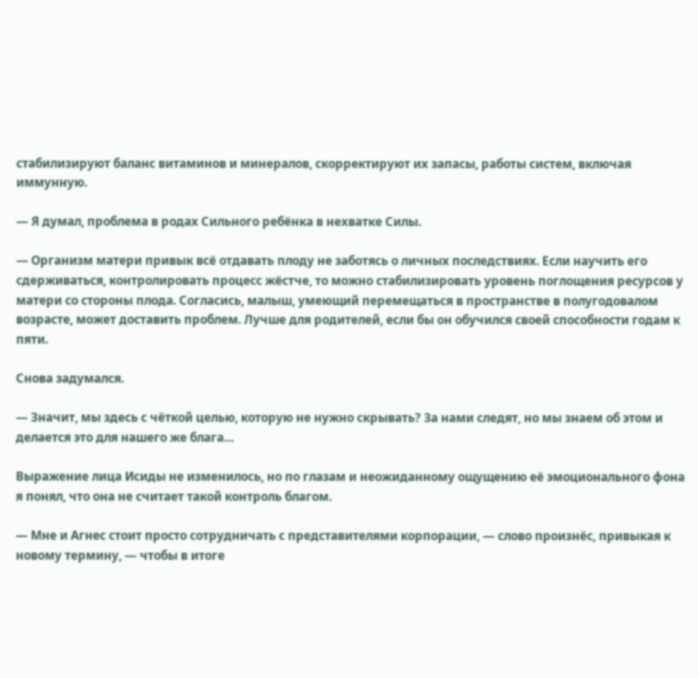стабилизируют баланс витаминов и минералов, скорректируют их запасы, работы систем, включая иммунную.

— Я думал, проблема в родах Сильного ребёнка в нехватке Силы.

— Организм матери привык всё отдавать плоду не заботясь о личных последствиях. Если научить его сдерживаться, контролировать процесс жёстче, то можно стабилизировать уровень поглощения ресурсов у матери со стороны плода. Согласись, малыш, умеющий перемещаться в пространстве в полугодовалом возрасте, может доставить проблем. Лучше для родителей, если бы он обучился своей способности годам к пяти.

Снова задумался.

— Значит, мы здесь с чёткой целью, которую не нужно скрывать? За нами следят, но мы знаем об этом и делается это для нашего же блага…

Выражение лица Исиды не изменилось, но по глазам и неожиданному ощущению её эмоционального фона я понял, что она не считает такой контроль благом.

— Мне и Агнес стоит просто сотрудничать с представителями корпорации, — слово произнёс, привыкая к новому термину, — чтобы в итоге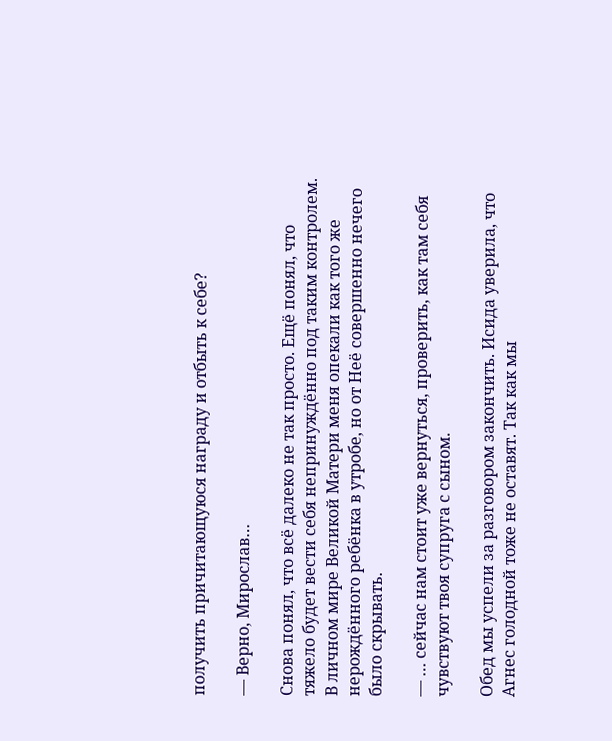получить причитающуюся награду и отбыть к себе?

— Верно, Мирослав…

Снова понял, что всё далеко не так просто. Ещё понял, что тяжело будет вести себя непринуждённо под таким контролем. В личном мире Великой Матери меня опекали как того же нерождённого ребёнка в утробе, но от Неё совершенно нечего было скрывать.

— … сейчас нам стоит уже вернуться, проверить, как там себя чувствуют твоя супруга с сыном.

Обед мы успели за разговором закончить. Исида уверила, что Агнес голодной тоже не оставят. Так как мы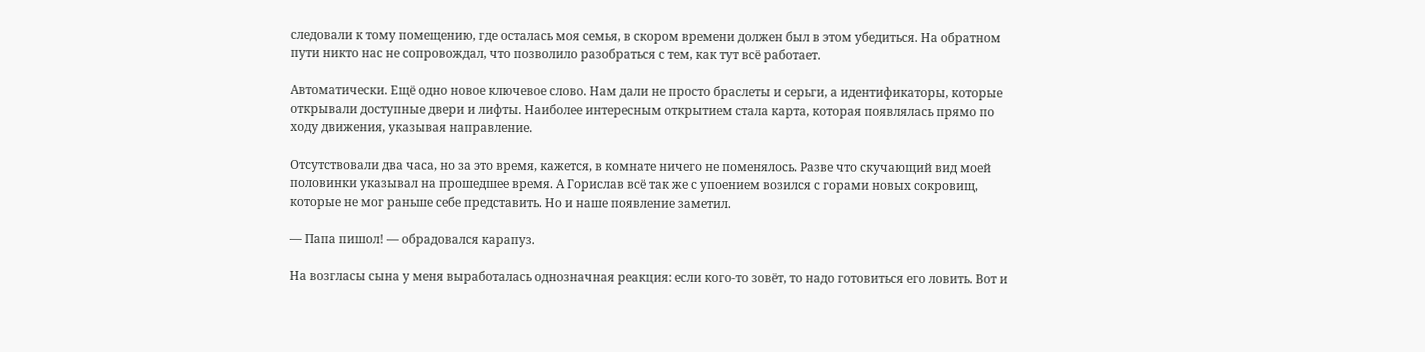следовали к тому помещению, где осталась моя семья, в скором времени должен был в этом убедиться. На обратном пути никто нас не сопровождал, что позволило разобраться с тем, как тут всё работает.

Автоматически. Ещё одно новое ключевое слово. Нам дали не просто браслеты и серьги, а идентификаторы, которые открывали доступные двери и лифты. Наиболее интересным открытием стала карта, которая появлялась прямо по ходу движения, указывая направление.

Отсутствовали два часа, но за это время, кажется, в комнате ничего не поменялось. Разве что скучающий вид моей половинки указывал на прошедшее время. А Горислав всё так же с упоением возился с горами новых сокровищ, которые не мог раньше себе представить. Но и наше появление заметил.

— Папа пишол! — обрадовался карапуз.

На возгласы сына у меня выработалась однозначная реакция: если кого-то зовёт, то надо готовиться его ловить. Вот и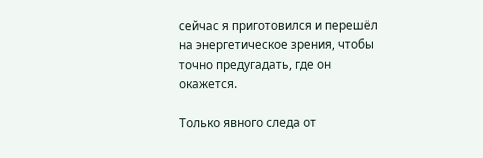сейчас я приготовился и перешёл на энергетическое зрения, чтобы точно предугадать, где он окажется.

Только явного следа от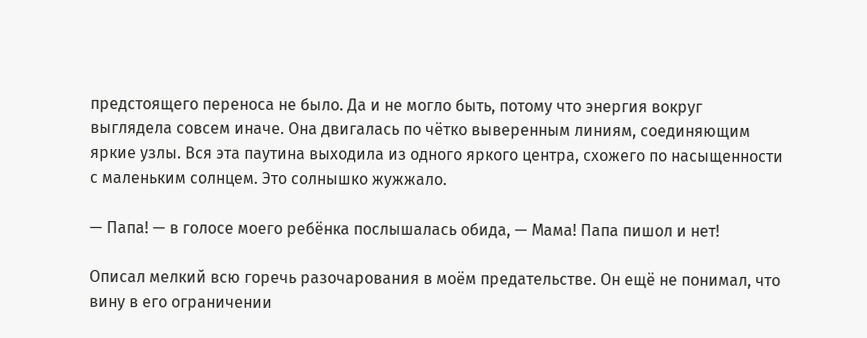предстоящего переноса не было. Да и не могло быть, потому что энергия вокруг выглядела совсем иначе. Она двигалась по чётко выверенным линиям, соединяющим яркие узлы. Вся эта паутина выходила из одного яркого центра, схожего по насыщенности с маленьким солнцем. Это солнышко жужжало.

— Папа! — в голосе моего ребёнка послышалась обида, — Мама! Папа пишол и нет!

Описал мелкий всю горечь разочарования в моём предательстве. Он ещё не понимал, что вину в его ограничении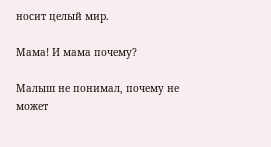носит целый мир.

Мама! И мама почему?

Малыш не понимал, почему не может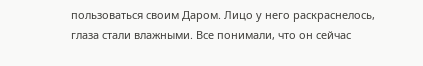пользоваться своим Даром. Лицо у него раскраснелось, глаза стали влажными. Все понимали, что он сейчас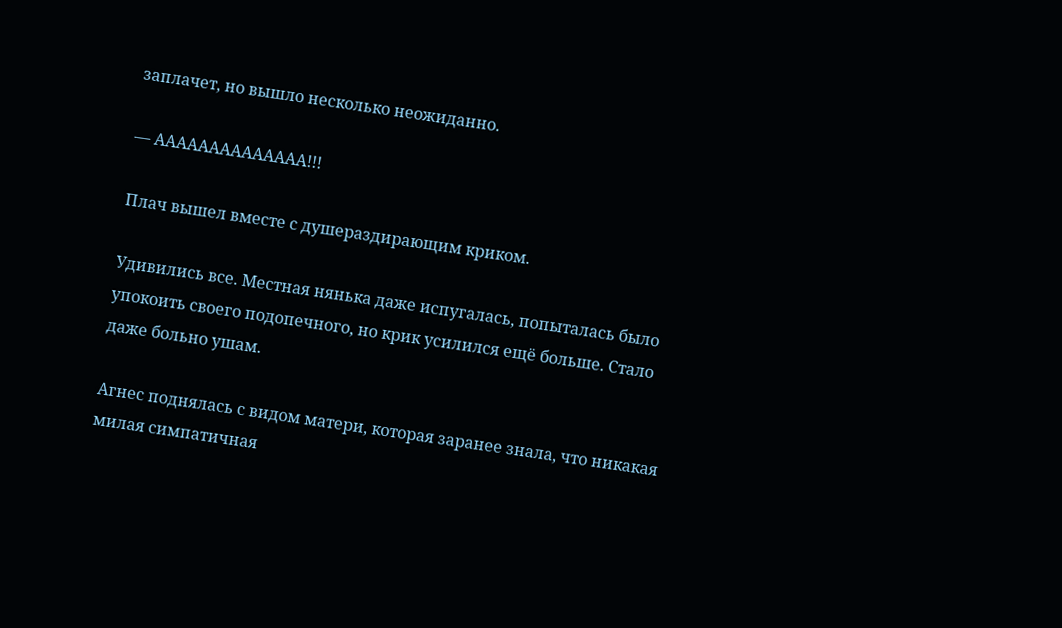заплачет, но вышло несколько неожиданно.

— АААААААААААААА!!!

Плач вышел вместе с душераздирающим криком.

Удивились все. Местная нянька даже испугалась, попыталась было упокоить своего подопечного, но крик усилился ещё больше. Стало даже больно ушам.

Агнес поднялась с видом матери, которая заранее знала, что никакая милая симпатичная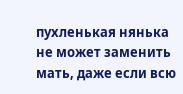пухленькая нянька не может заменить мать, даже если всю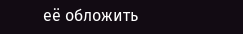её обложить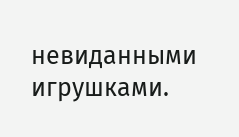невиданными игрушками.